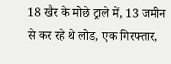18 खैर के मोछे ट्राले में, 13 जमीन से कर रहे थे लोड, एक गिरफ्तार,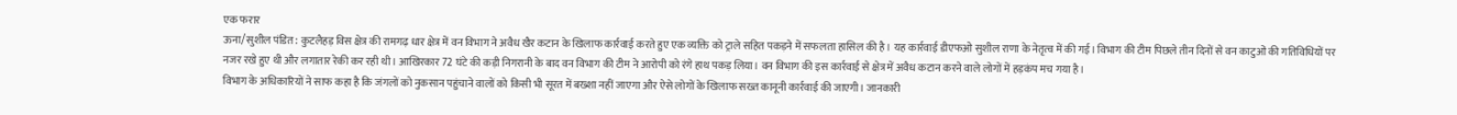एक फरार
ऊना/सुशील पंडित: कुटलैहड़ विस क्षेत्र की रामगढ़ धार क्षेत्र में वन विभाग ने अवैध खैर कटान के खिलाफ कार्रवाई करते हुए एक व्यक्ति को ट्राले सहित पकड़ने में सफलता हासिल की है। यह कार्रवाई डीएफओ सुशील राणा के नेतृत्व में की गई। विभाग की टीम पिछले तीन दिनों से वन काटुओं की गतिविधियों पर नजर रखे हुए थी और लगातार रेकी कर रही थी। आखिरकार 72 घंटे की कड़ी निगरानी के बाद वन विभाग की टीम ने आरोपी को रंगे हाथ पकड़ लिया। वन विभाग की इस कार्रवाई से क्षेत्र में अवैध कटान करने वाले लोगों में हड़कंप मच गया है।
विभाग के अधिकारियों ने साफ कहा है कि जंगलों को नुकसान पहुंचाने वालों को किसी भी सूरत में बख्शा नहीं जाएगा और ऐसे लोगों के खिलाफ सख्त कानूनी कार्रवाई की जाएगी। जानकारी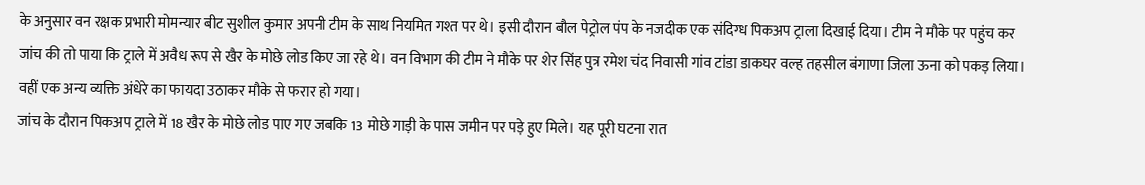के अनुसार वन रक्षक प्रभारी मोमन्यार बीट सुशील कुमार अपनी टीम के साथ नियमित गश्त पर थे। इसी दौरान बौल पेट्रोल पंप के नजदीक एक संदिग्ध पिकअप ट्राला दिखाई दिया। टीम ने मौके पर पहुंच कर जांच की तो पाया कि ट्राले में अवैध रूप से खैर के मोछे लोड किए जा रहे थे। वन विभाग की टीम ने मौके पर शेर सिंह पुत्र रमेश चंद निवासी गांव टांडा डाकघर वल्ह तहसील बंगाणा जिला ऊना को पकड़ लिया। वहीं एक अन्य व्यक्ति अंधेरे का फायदा उठाकर मौके से फरार हो गया।
जांच के दौरान पिकअप ट्राले में 18 खैर के मोछे लोड पाए गए जबकि 13 मोछे गाड़ी के पास जमीन पर पड़े हुए मिले। यह पूरी घटना रात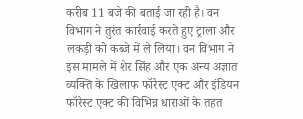करीब 11 बजे की बताई जा रही है। वन विभाग ने तुरंत कार्रवाई करते हुए ट्राला और लकड़ी को कब्जे में ले लिया। वन विभाग ने इस मामले में शेर सिंह और एक अन्य अज्ञात व्यक्ति के खिलाफ फॉरेस्ट एक्ट और इंडियन फॉरेस्ट एक्ट की विभिन्न धाराओं के तहत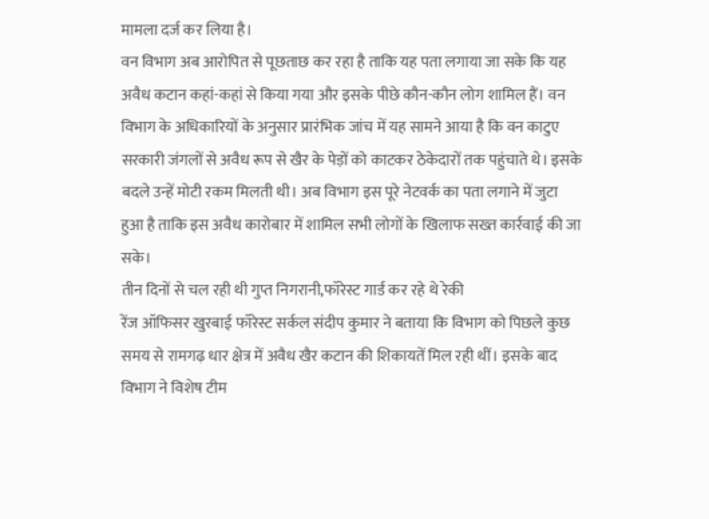मामला दर्ज कर लिया है।
वन विभाग अब आरोपित से पूछताछ कर रहा है ताकि यह पता लगाया जा सके कि यह अवैध कटान कहां-कहां से किया गया और इसके पीछे कौन-कौन लोग शामिल हैं। वन विभाग के अधिकारियों के अनुसार प्रारंभिक जांच में यह सामने आया है कि वन काटुए सरकारी जंगलों से अवैध रूप से खैर के पेड़ों को काटकर ठेकेदारों तक पहुंचाते थे। इसके बदले उन्हें मोटी रकम मिलती थी। अब विभाग इस पूरे नेटवर्क का पता लगाने में जुटा हुआ है ताकि इस अवैध कारोबार में शामिल सभी लोगों के खिलाफ सख्त कार्रवाई की जा सके।
तीन दिनों से चल रही थी गुप्त निगरानी,फॉरेस्ट गार्ड कर रहे थे रेकी
रेंज ऑफिसर खुरबाई फॉरेस्ट सर्कल संदीप कुमार ने बताया कि विभाग को पिछले कुछ समय से रामगढ़ धार क्षेत्र में अवैध खैर कटान की शिकायतें मिल रही थीं। इसके बाद विभाग ने विशेष टीम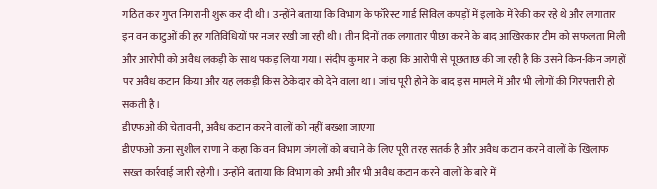गठित कर गुप्त निगरानी शुरू कर दी थी। उन्होंने बताया कि विभाग के फॉरेस्ट गार्ड सिविल कपड़ों में इलाके में रेकी कर रहे थे और लगातार इन वन काटुओं की हर गतिविधियों पर नजर रखी जा रही थी। तीन दिनों तक लगातार पीछा करने के बाद आखिरकार टीम को सफलता मिली और आरोपी को अवैध लकड़ी के साथ पकड़ लिया गया। संदीप कुमार ने कहा कि आरोपी से पूछताछ की जा रही है कि उसने किन-किन जगहों पर अवैध कटान किया और यह लकड़ी किस ठेकेदार को देने वाला था। जांच पूरी होने के बाद इस मामले में और भी लोगों की गिरफ्तारी हो सकती है।
डीएफओ की चेतावनी, अवैध कटान करने वालों को नहीं बख्शा जाएगा
डीएफओ ऊना सुशील राणा ने कहा कि वन विभाग जंगलों को बचाने के लिए पूरी तरह सतर्क है और अवैध कटान करने वालों के खिलाफ सख्त कार्रवाई जारी रहेगी। उन्होंने बताया कि विभाग को अभी और भी अवैध कटान करने वालों के बारे में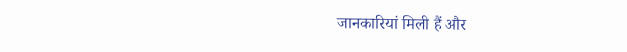जानकारियां मिली हैं और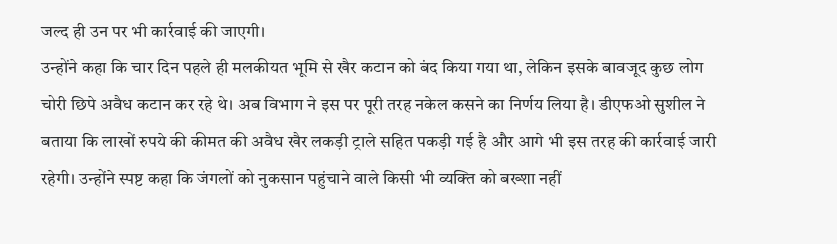जल्द ही उन पर भी कार्रवाई की जाएगी।
उन्होंने कहा कि चार दिन पहले ही मलकीयत भूमि से खैर कटान को बंद किया गया था, लेकिन इसके बावजूद कुछ लोग चोरी छिपे अवैध कटान कर रहे थे। अब विभाग ने इस पर पूरी तरह नकेल कसने का निर्णय लिया है। डीएफओ सुशील ने बताया कि लाखों रुपये की कीमत की अवैध खैर लकड़ी ट्राले सहित पकड़ी गई है और आगे भी इस तरह की कार्रवाई जारी रहेगी। उन्होंने स्पष्ट कहा कि जंगलों को नुकसान पहुंचाने वाले किसी भी व्यक्ति को बख्शा नहीं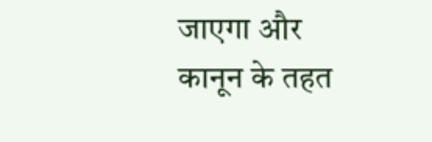जाएगा और कानून के तहत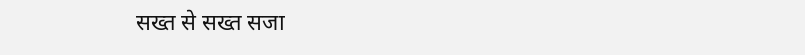सख्त से सख्त सजा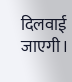दिलवाई जाएगी।